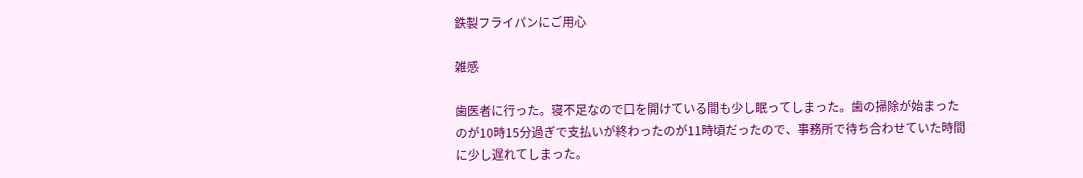鉄製フライパンにご用心

雑感

歯医者に行った。寝不足なので口を開けている間も少し眠ってしまった。歯の掃除が始まったのが10時15分過ぎで支払いが終わったのが11時頃だったので、事務所で待ち合わせていた時間に少し遅れてしまった。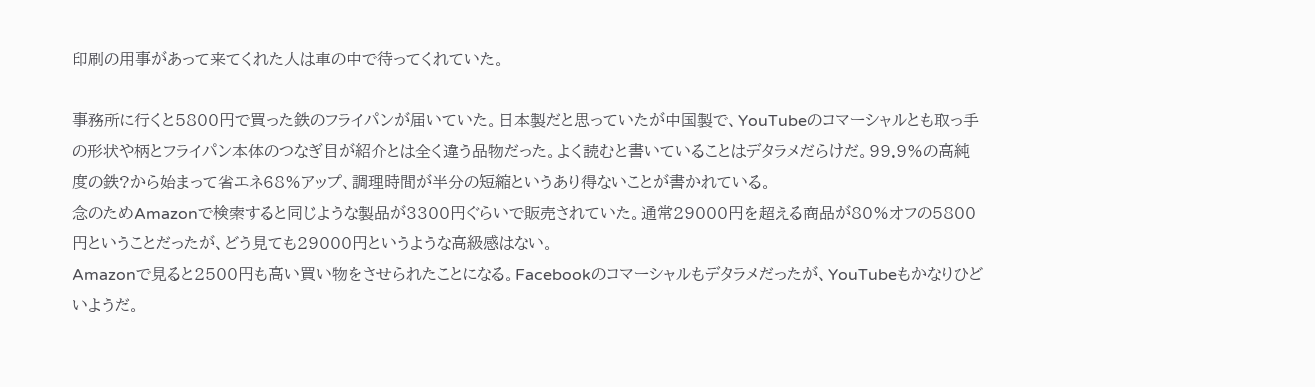印刷の用事があって来てくれた人は車の中で待ってくれていた。

事務所に行くと5800円で買った鉄のフライパンが届いていた。日本製だと思っていたが中国製で、YouTubeのコマーシャルとも取っ手の形状や柄とフライパン本体のつなぎ目が紹介とは全く違う品物だった。よく読むと書いていることはデタラメだらけだ。99.9%の高純度の鉄?から始まって省エネ68%アップ、調理時間が半分の短縮というあり得ないことが書かれている。
念のためAmazonで検索すると同じような製品が3300円ぐらいで販売されていた。通常29000円を超える商品が80%オフの5800円ということだったが、どう見ても29000円というような高級感はない。
Amazonで見ると2500円も高い買い物をさせられたことになる。Facebookのコマーシャルもデタラメだったが、YouTubeもかなりひどいようだ。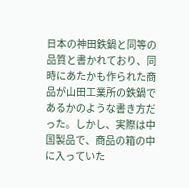日本の神田鉄鍋と同等の品質と書かれており、同時にあたかも作られた商品が山田工業所の鉄鍋であるかのような書き方だった。しかし、実際は中国製品で、商品の箱の中に入っていた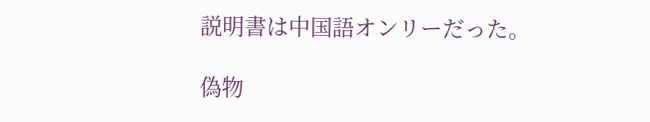説明書は中国語オンリーだった。

偽物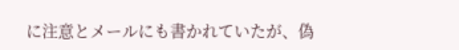に注意とメールにも書かれていたが、偽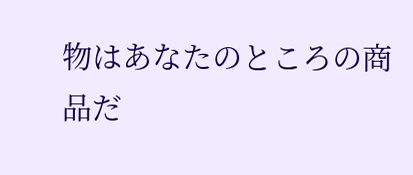物はあなたのところの商品だ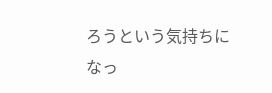ろうという気持ちになっ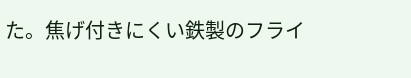た。焦げ付きにくい鉄製のフライ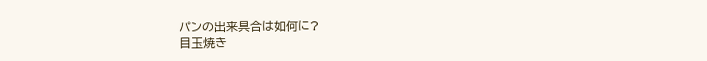パンの出来具合は如何に?
目玉焼き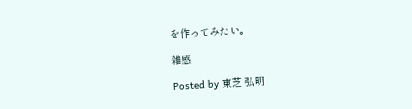を作ってみたい。

雑感

Posted by 東芝 弘明